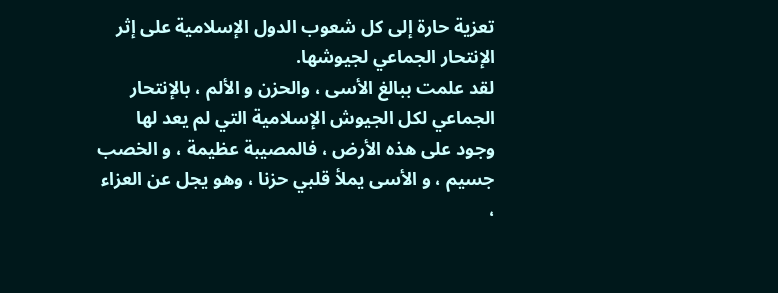تعزية حارة إلى كل شعوب الدول الإسلامية على إثر الإنتحار الجماعي لجيوشها.
لقد علمت ببالغ الأسى ، والحزن و الألم ، بالإنتحار الجماعي لكل الجيوش الإسلامية التي لم يعد لها وجود على هذه الأرض ، فالمصيبة عظيمة ، و الخصب جسيم ، و الأسى يملأ قلبي حزنا ، وهو يجل عن العزاء ،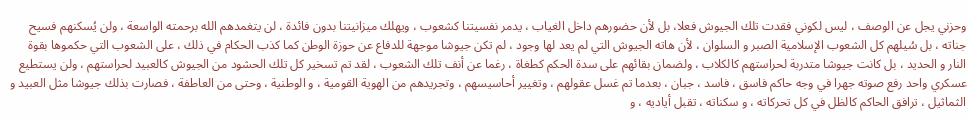وحزني يجل عن الوصف ، ليس لكوني فقدت تلك الجيوش فعلا، بل لأن حضورهم داخل الغياب ، يدمر نفسيتنا كشعوب ، ويهلك ميزانيتنا بدون فائدة ، لن يتغمدهم الله برحمته الواسعة ، ولن يُسكنهم فسيح جناته ، بل سُيلهم كل الشعوب الإسلامية الصبر و السلوان ، لأن هاته الجيوش التي لم يعد لها وجود ، لم تكن جيوشا موجهة للدفاع عن حوزة الوطن كما كذب الحكام في ذلك ، على الشعوب التي حكموها بقوة النار و الحديد ، بل كانت جيوشا متدربة لحراستهم كالكلاب ، ولضمان بقائهم على سدة الحكم كطغاة ، رغما عن أنف تلك الشعوب ، لقد تم تسخير كل تلك الحشود من الجيوش كالعبيد لحراستهم ، ولن يستطيع عسكري واحد رفع صوته جهرا في وجه حاكم فاسق ، فاسد ، جبان ، بعدما تم غسل عقولهم ، وتغيير أحاسيسهم ، وتجريدهم من الهوية القومية ، و الوطنية ، وحتى من العاطفة ، فصارت بذلك جيوشا مثل العبيد و الثماثيل ، ترافق الحاكم كالظل في كل تحركاته ، و سكناته ، تقبل أياديه ، و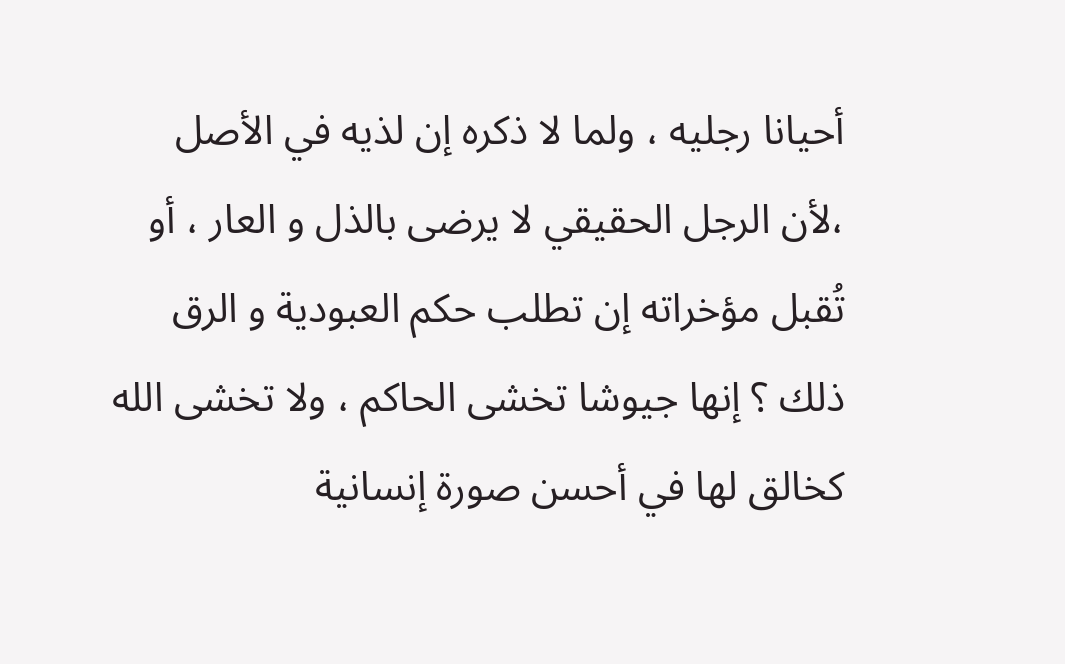أحيانا رجليه ، ولما لا ذكره إن لذيه في الأصل ،لأن الرجل الحقيقي لا يرضى بالذل و العار ، أو تُقبل مؤخراته إن تطلب حكم العبودية و الرق ذلك ؟ إنها جيوشا تخشى الحاكم ، ولا تخشى الله كخالق لها في أحسن صورة إنسانية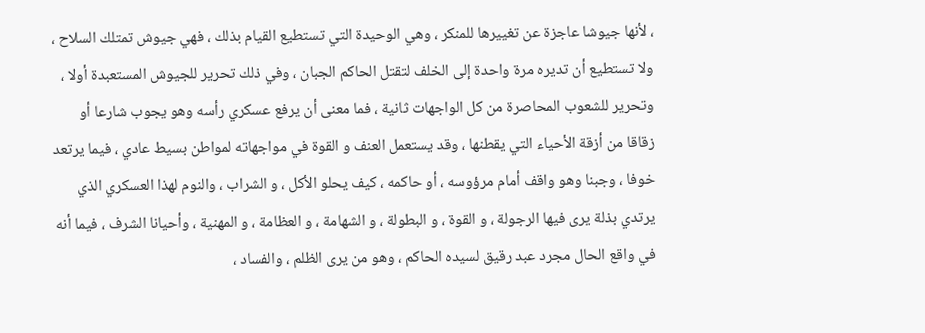، لأنها جيوشا عاجزة عن تغييرها للمنكر ، وهي الوحيدة التي تستطيع القيام بذلك ، فهي جيوش تمتلك السلاح ، ولا تستطيع أن تديره مرة واحدة إلى الخلف لتقتل الحاكم الجبان ، وفي ذلك تحرير للجيوش المستعبدة أولا ، وتحرير للشعوب المحاصرة من كل الواجهات ثانية ، فما معنى أن يرفع عسكري رأسه وهو يجوب شارعا أو زقاقا من أزقة الأحياء التي يقطنها ، وقد يستعمل العنف و القوة في مواجهاته لمواطن بسيط عادي ، فيما يرتعد خوفا ، وجبنا وهو واقف أمام مرؤوسه ، أو حاكمه ، كيف يحلو الأكل ، و الشراب ، والنوم لهذا العسكري الذي يرتدي بذلة يرى فيها الرجولة ، و القوة ، و البطولة ، و الشهامة ، و العظامة ، و المهنية ، وأحيانا الشرف ، فيما أنه في واقع الحال مجرد عبد رقيق لسيده الحاكم ، وهو من يرى الظلم ، والفساد ،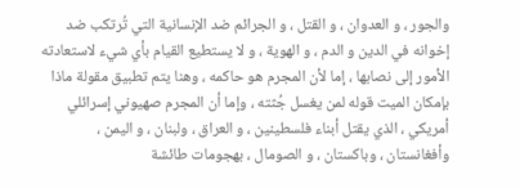والجور ، و العدوان ، و القتل ، و الجرائم ضد الإنسانية التي تُرتكب ضد إخوانه في الدين و الدم ، و الهوية ، و لا يستطيع القيام بأي شيء لاستعادته الأمور إلى نصابها ، إما لأن المجرم هو حاكمه ، وهنا يتم تطبيق مقولة ماذا بإمكان الميت قوله لمن يغسل جُثته ، وإما أن المجرم صهيوني إسرائلي أمريكي ، الذي يقتل أبناء فلسطينين ، و العراق ، ولبنان ، و اليمن ، وأفغانستان ، وباكستان ، و الصومال ، بهجومات طائشة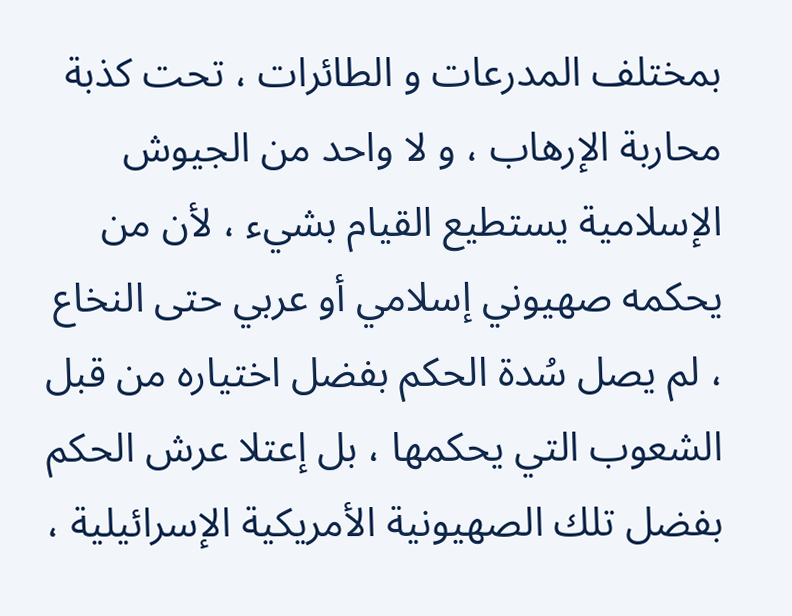بمختلف المدرعات و الطائرات ، تحت كذبة محاربة الإرهاب ، و لا واحد من الجيوش الإسلامية يستطيع القيام بشيء ، لأن من يحكمه صهيوني إسلامي أو عربي حتى النخاع ، لم يصل سُدة الحكم بفضل اختياره من قبل الشعوب التي يحكمها ، بل إعتلا عرش الحكم بفضل تلك الصهيونية الأمريكية الإسرائيلية ،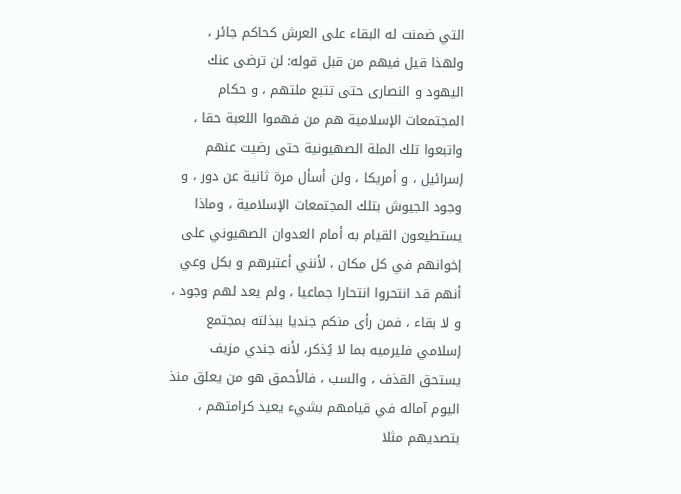التي ضمنت له البقاء على العرش كحاكم جائر ، ولهذا قيل فيهم من قبل قوله: لن ترضى عنك اليهود و النصارى حتى تتبع ملتهم ، و حكام المجتمعات الإسلامية هم من فهموا اللعبة حقا ، واتبعوا تلك الملة الصهيونية حتى رضيت عنهم إسرائيل ، و أمريكا ، ولن أسأل مرة ثانية عن دور ، و وجود الجيوش بتلك المجتمعات الإسلامية ، وماذا يستطيعون القيام به أمام العدوان الصهيوني على إخوانهم في كل مكان ، لأنني أعتبرهم و بكل وعي أنهم قد انتحروا انتحارا جماعيا ، ولم يعد لهم وجود ، و لا بقاء ، فمن رأى منكم جنديا ببذلته بمجتمع إسلامي فليرميه بما لا يُذكر، لأنه جندي مزيف يستحق القذف ، والسب ، فالأحمق هو من يعلق منذ اليوم آماله في قيامهم بشيء يعيد كرامتهم ، بتصديهم مثلا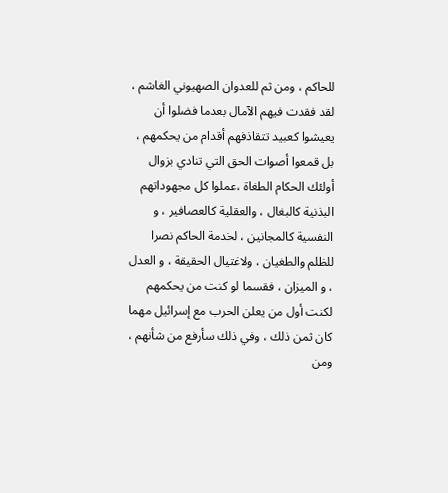للحاكم ، ومن ثم للعدوان الصهيوني الغاشم ، لقد فقدت فيهم الآمال بعدما فضلوا أن يعيشوا كعبيد تتقاذفهم أقدام من يحكمهم ، بل قمعوا أصوات الحق التي تنادي بزوال أولئك الحكام الطغاة ،عملوا كل مجهوداتهم البذنية كالبغال ، والعقلية كالعصافير ، و النفسية كالمجانين ، لخدمة الحاكم نصرا للظلم والطغيان ، ولاغتيال الحقيقة ، و العدل ، و الميزان ، فقسما لو كنت من يحكمهم لكنت أول من يعلن الحرب مع إسرائيل مهما كان ثمن ذلك ، وفي ذلك سأرفع من شأنهم ، ومن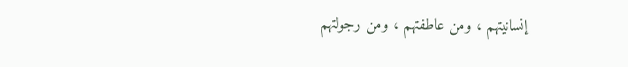إنسانيتهم ، ومن عاطفتهم ، ومن رجولتهم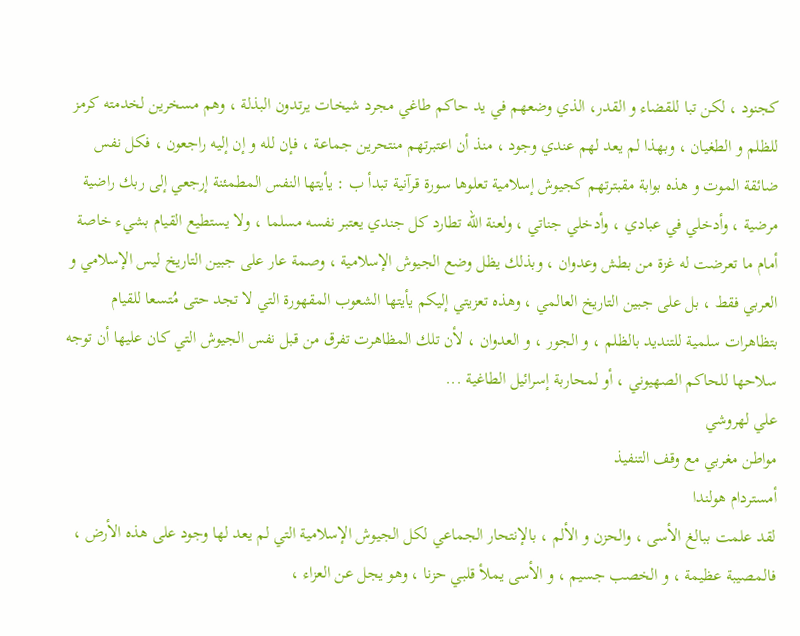كجنود ، لكن تبا للقضاء و القدر، الذي وضعهم في يد حاكم طاغي مجرد شيخات يرتدون البذلة ، وهم مسخرين لخدمته كرمز للظلم و الطغيان ، وبهذا لم يعد لهم عندي وجود ، منذ أن اعتبرتهم منتحرين جماعة ، فإن لله و إن إليه راجعون ، فكل نفس ضائقة الموت و هذه بوابة مقبترتهم كجيوش إسلامية تعلوها سورة قرآنية تبدأ ب : يأيتها النفس المطمئنة إرجعي إلى ربك راضية مرضية ، وأدخلي في عبادي ، وأدخلي جناتي ، ولعنة الله تطارد كل جندي يعتبر نفسه مسلما ، ولا يستطيع القيام بشيء خاصة أمام ما تعرضت له غزة من بطش وعدوان ، وبذلك يظل وضع الجيوش الإسلامية ، وصمة عار على جبين التاريخ ليس الإسلامي و العربي فقط ، بل على جبين التاريخ العالمي ، وهذه تعزيتي إليكم يأيتها الشعوب المقهورة التي لا تجد حتى مُتسعا للقيام بتظاهرات سلمية للتنديد بالظلم ، و الجور ، و العدوان ، لأن تلك المظاهرت تفرق من قبل نفس الجيوش التي كان عليها أن توجه سلاحها للحاكم الصهيوني ، أو لمحاربة إسرائيل الطاغية ...
علي لهروشي
مواطن مغربي مع وقف التنفيذ
أمستردام هولندا
لقد علمت ببالغ الأسى ، والحزن و الألم ، بالإنتحار الجماعي لكل الجيوش الإسلامية التي لم يعد لها وجود على هذه الأرض ، فالمصيبة عظيمة ، و الخصب جسيم ، و الأسى يملأ قلبي حزنا ، وهو يجل عن العزاء ،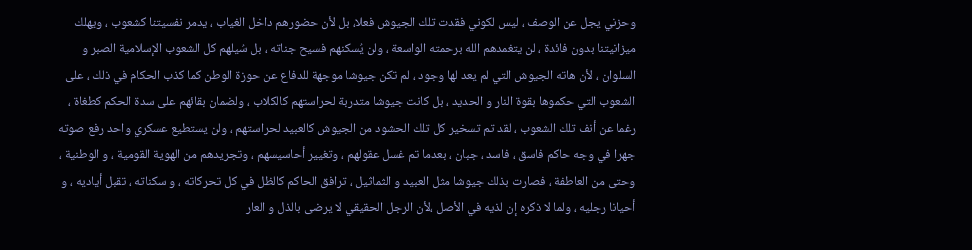وحزني يجل عن الوصف ، ليس لكوني فقدت تلك الجيوش فعلا، بل لأن حضورهم داخل الغياب ، يدمر نفسيتنا كشعوب ، ويهلك ميزانيتنا بدون فائدة ، لن يتغمدهم الله برحمته الواسعة ، ولن يُسكنهم فسيح جناته ، بل سُيلهم كل الشعوب الإسلامية الصبر و السلوان ، لأن هاته الجيوش التي لم يعد لها وجود ، لم تكن جيوشا موجهة للدفاع عن حوزة الوطن كما كذب الحكام في ذلك ، على الشعوب التي حكموها بقوة النار و الحديد ، بل كانت جيوشا متدربة لحراستهم كالكلاب ، ولضمان بقائهم على سدة الحكم كطغاة ، رغما عن أنف تلك الشعوب ، لقد تم تسخير كل تلك الحشود من الجيوش كالعبيد لحراستهم ، ولن يستطيع عسكري واحد رفع صوته جهرا في وجه حاكم فاسق ، فاسد ، جبان ، بعدما تم غسل عقولهم ، وتغيير أحاسيسهم ، وتجريدهم من الهوية القومية ، و الوطنية ، وحتى من العاطفة ، فصارت بذلك جيوشا مثل العبيد و الثماثيل ، ترافق الحاكم كالظل في كل تحركاته ، و سكناته ، تقبل أياديه ، و أحيانا رجليه ، ولما لا ذكره إن لذيه في الأصل ،لأن الرجل الحقيقي لا يرضى بالذل و العار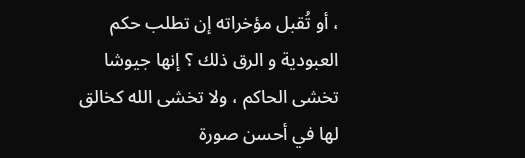، أو تُقبل مؤخراته إن تطلب حكم العبودية و الرق ذلك ؟ إنها جيوشا تخشى الحاكم ، ولا تخشى الله كخالق لها في أحسن صورة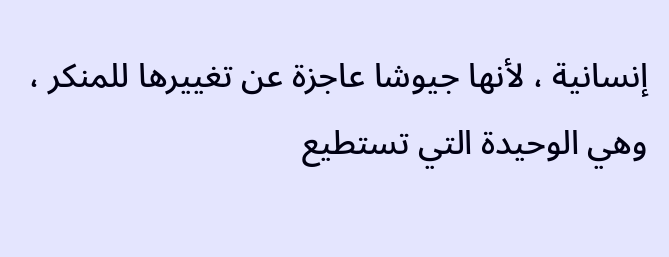إنسانية ، لأنها جيوشا عاجزة عن تغييرها للمنكر ، وهي الوحيدة التي تستطيع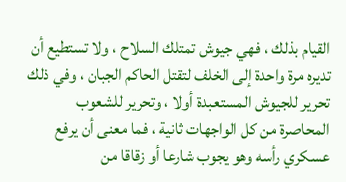القيام بذلك ، فهي جيوش تمتلك السلاح ، ولا تستطيع أن تديره مرة واحدة إلى الخلف لتقتل الحاكم الجبان ، وفي ذلك تحرير للجيوش المستعبدة أولا ، وتحرير للشعوب المحاصرة من كل الواجهات ثانية ، فما معنى أن يرفع عسكري رأسه وهو يجوب شارعا أو زقاقا من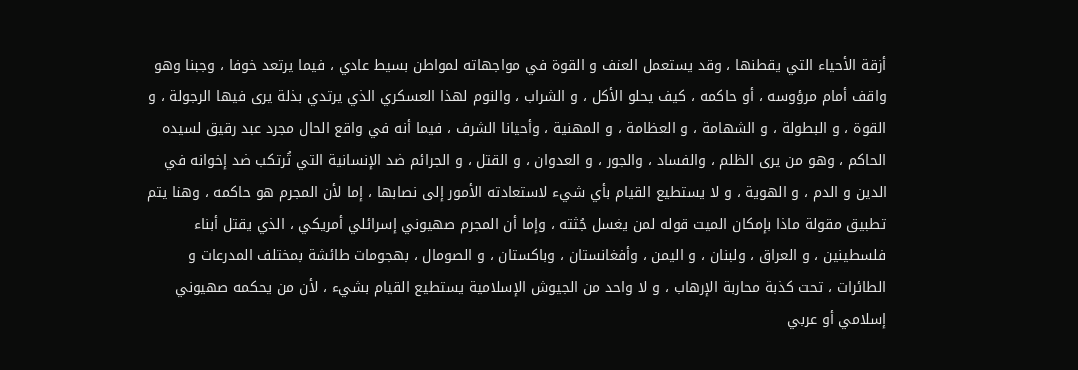أزقة الأحياء التي يقطنها ، وقد يستعمل العنف و القوة في مواجهاته لمواطن بسيط عادي ، فيما يرتعد خوفا ، وجبنا وهو واقف أمام مرؤوسه ، أو حاكمه ، كيف يحلو الأكل ، و الشراب ، والنوم لهذا العسكري الذي يرتدي بذلة يرى فيها الرجولة ، و القوة ، و البطولة ، و الشهامة ، و العظامة ، و المهنية ، وأحيانا الشرف ، فيما أنه في واقع الحال مجرد عبد رقيق لسيده الحاكم ، وهو من يرى الظلم ، والفساد ، والجور ، و العدوان ، و القتل ، و الجرائم ضد الإنسانية التي تُرتكب ضد إخوانه في الدين و الدم ، و الهوية ، و لا يستطيع القيام بأي شيء لاستعادته الأمور إلى نصابها ، إما لأن المجرم هو حاكمه ، وهنا يتم تطبيق مقولة ماذا بإمكان الميت قوله لمن يغسل جُثته ، وإما أن المجرم صهيوني إسرائلي أمريكي ، الذي يقتل أبناء فلسطينين ، و العراق ، ولبنان ، و اليمن ، وأفغانستان ، وباكستان ، و الصومال ، بهجومات طائشة بمختلف المدرعات و الطائرات ، تحت كذبة محاربة الإرهاب ، و لا واحد من الجيوش الإسلامية يستطيع القيام بشيء ، لأن من يحكمه صهيوني إسلامي أو عربي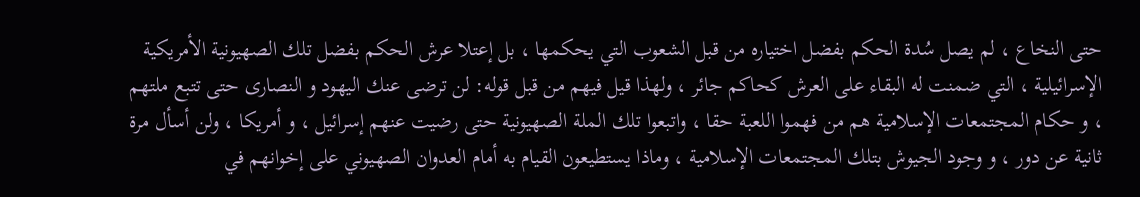حتى النخاع ، لم يصل سُدة الحكم بفضل اختياره من قبل الشعوب التي يحكمها ، بل إعتلا عرش الحكم بفضل تلك الصهيونية الأمريكية الإسرائيلية ، التي ضمنت له البقاء على العرش كحاكم جائر ، ولهذا قيل فيهم من قبل قوله: لن ترضى عنك اليهود و النصارى حتى تتبع ملتهم ، و حكام المجتمعات الإسلامية هم من فهموا اللعبة حقا ، واتبعوا تلك الملة الصهيونية حتى رضيت عنهم إسرائيل ، و أمريكا ، ولن أسأل مرة ثانية عن دور ، و وجود الجيوش بتلك المجتمعات الإسلامية ، وماذا يستطيعون القيام به أمام العدوان الصهيوني على إخوانهم في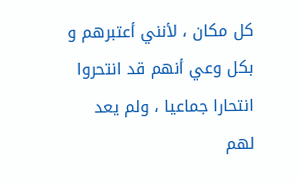كل مكان ، لأنني أعتبرهم و بكل وعي أنهم قد انتحروا انتحارا جماعيا ، ولم يعد لهم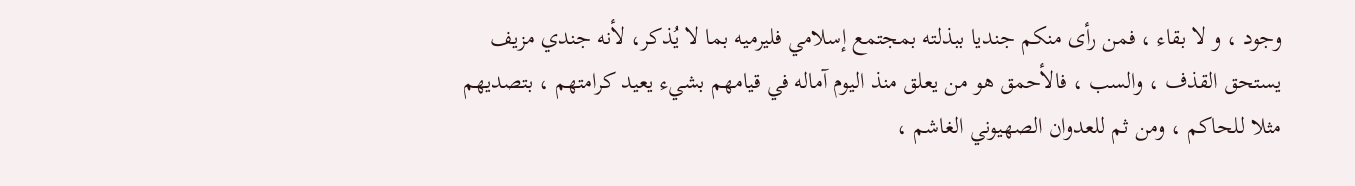وجود ، و لا بقاء ، فمن رأى منكم جنديا ببذلته بمجتمع إسلامي فليرميه بما لا يُذكر، لأنه جندي مزيف يستحق القذف ، والسب ، فالأحمق هو من يعلق منذ اليوم آماله في قيامهم بشيء يعيد كرامتهم ، بتصديهم مثلا للحاكم ، ومن ثم للعدوان الصهيوني الغاشم ،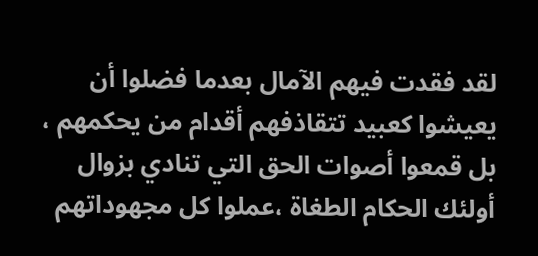لقد فقدت فيهم الآمال بعدما فضلوا أن يعيشوا كعبيد تتقاذفهم أقدام من يحكمهم ، بل قمعوا أصوات الحق التي تنادي بزوال أولئك الحكام الطغاة ،عملوا كل مجهوداتهم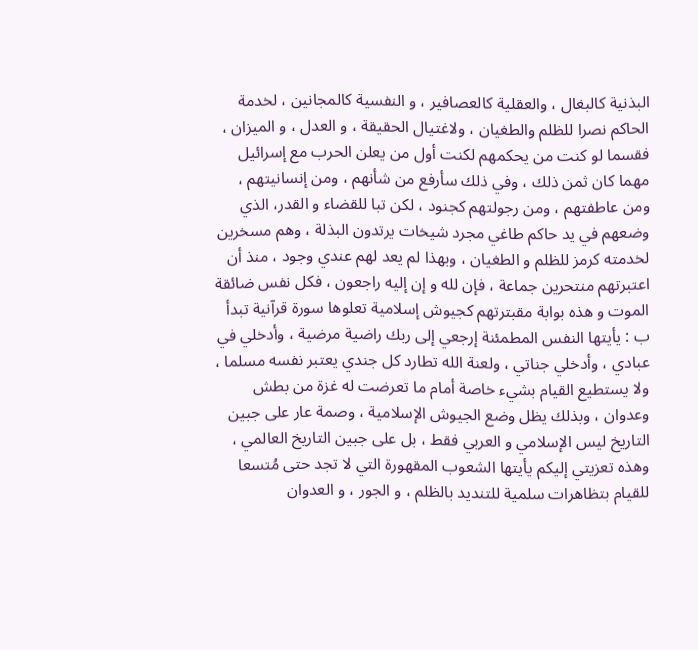البذنية كالبغال ، والعقلية كالعصافير ، و النفسية كالمجانين ، لخدمة الحاكم نصرا للظلم والطغيان ، ولاغتيال الحقيقة ، و العدل ، و الميزان ، فقسما لو كنت من يحكمهم لكنت أول من يعلن الحرب مع إسرائيل مهما كان ثمن ذلك ، وفي ذلك سأرفع من شأنهم ، ومن إنسانيتهم ، ومن عاطفتهم ، ومن رجولتهم كجنود ، لكن تبا للقضاء و القدر، الذي وضعهم في يد حاكم طاغي مجرد شيخات يرتدون البذلة ، وهم مسخرين لخدمته كرمز للظلم و الطغيان ، وبهذا لم يعد لهم عندي وجود ، منذ أن اعتبرتهم منتحرين جماعة ، فإن لله و إن إليه راجعون ، فكل نفس ضائقة الموت و هذه بوابة مقبترتهم كجيوش إسلامية تعلوها سورة قرآنية تبدأ ب : يأيتها النفس المطمئنة إرجعي إلى ربك راضية مرضية ، وأدخلي في عبادي ، وأدخلي جناتي ، ولعنة الله تطارد كل جندي يعتبر نفسه مسلما ، ولا يستطيع القيام بشيء خاصة أمام ما تعرضت له غزة من بطش وعدوان ، وبذلك يظل وضع الجيوش الإسلامية ، وصمة عار على جبين التاريخ ليس الإسلامي و العربي فقط ، بل على جبين التاريخ العالمي ، وهذه تعزيتي إليكم يأيتها الشعوب المقهورة التي لا تجد حتى مُتسعا للقيام بتظاهرات سلمية للتنديد بالظلم ، و الجور ، و العدوان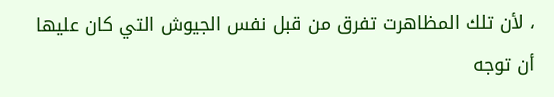، لأن تلك المظاهرت تفرق من قبل نفس الجيوش التي كان عليها أن توجه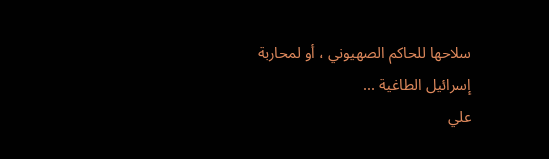سلاحها للحاكم الصهيوني ، أو لمحاربة إسرائيل الطاغية ...
علي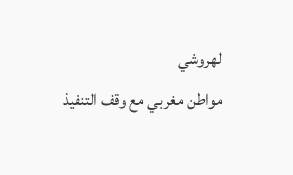لهروشي
مواطن مغربي مع وقف التنفيذ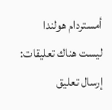أمستردام هولندا
ليست هناك تعليقات:
إرسال تعليق